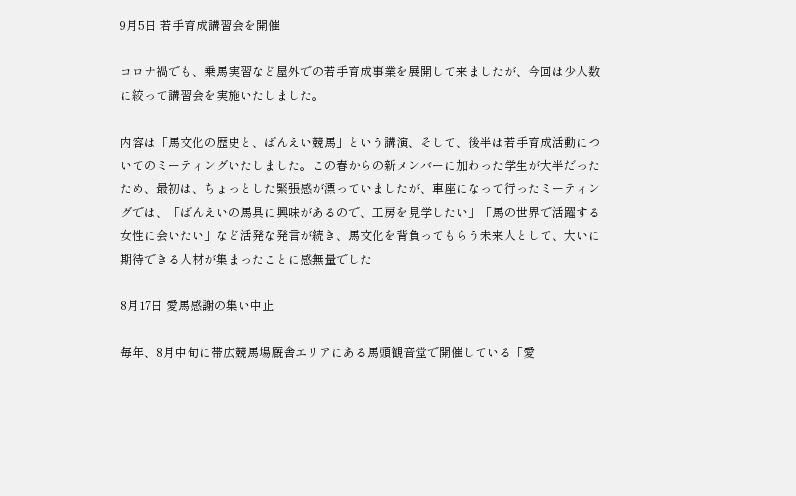9月5日 若手育成講習会を開催

コロナ禍でも、乗馬実習など屋外での若手育成事業を展開して来ましたが、今回は少人数に絞って講習会を実施いたしました。

内容は「馬文化の歴史と、ばんえい競馬」という講演、そして、後半は若手育成活動についてのミーティングいたしました。この春からの新メンバーに加わった学生が大半だったため、最初は、ちょっとした緊張感が漂っていましたが、車座になって行ったミーティングでは、「ばんえいの馬具に興味があるので、工房を見学したい」「馬の世界で活躍する女性に会いたい」など活発な発言が続き、馬文化を背負ってもらう未来人として、大いに期待できる人材が集まったことに感無量でした

8月17日 愛馬感謝の集い中止

毎年、8月中旬に帯広競馬場厩舎エリアにある馬頭観音堂で開催している「愛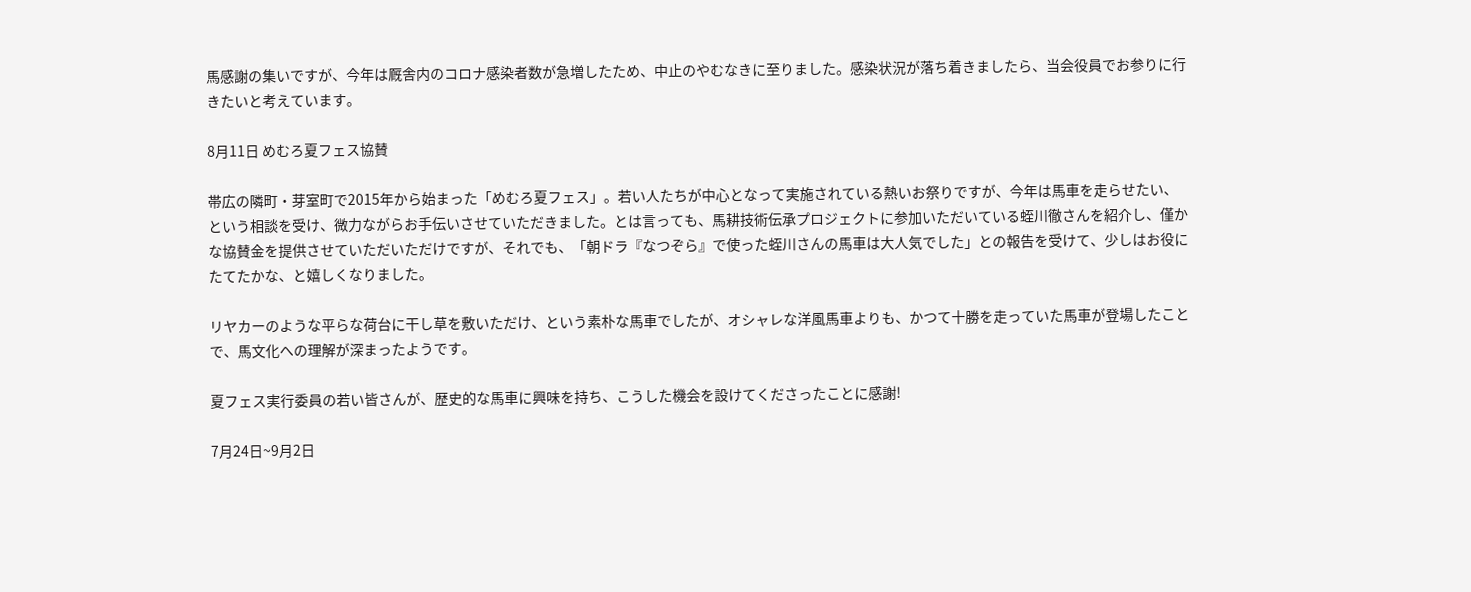馬感謝の集いですが、今年は厩舎内のコロナ感染者数が急増したため、中止のやむなきに至りました。感染状況が落ち着きましたら、当会役員でお参りに行きたいと考えています。

8月11日 めむろ夏フェス協賛

帯広の隣町・芽室町で2015年から始まった「めむろ夏フェス」。若い人たちが中心となって実施されている熱いお祭りですが、今年は馬車を走らせたい、という相談を受け、微力ながらお手伝いさせていただきました。とは言っても、馬耕技術伝承プロジェクトに参加いただいている蛭川徹さんを紹介し、僅かな協賛金を提供させていただいただけですが、それでも、「朝ドラ『なつぞら』で使った蛭川さんの馬車は大人気でした」との報告を受けて、少しはお役にたてたかな、と嬉しくなりました。

リヤカーのような平らな荷台に干し草を敷いただけ、という素朴な馬車でしたが、オシャレな洋風馬車よりも、かつて十勝を走っていた馬車が登場したことで、馬文化への理解が深まったようです。

夏フェス実行委員の若い皆さんが、歴史的な馬車に興味を持ち、こうした機会を設けてくださったことに感謝!

7月24日~9月2日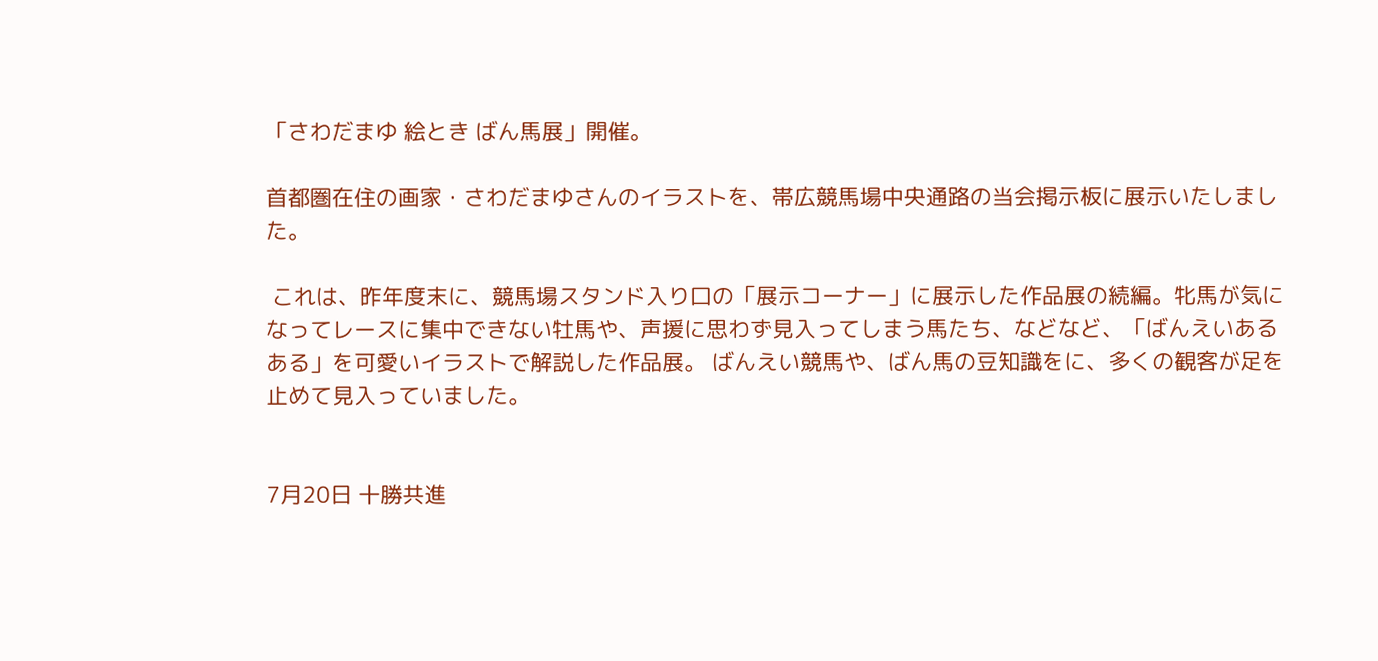「さわだまゆ 絵とき ばん馬展」開催。

首都圏在住の画家・さわだまゆさんのイラストを、帯広競馬場中央通路の当会掲示板に展示いたしました。

 これは、昨年度末に、競馬場スタンド入り口の「展示コーナー」に展示した作品展の続編。牝馬が気になってレースに集中できない牡馬や、声援に思わず見入ってしまう馬たち、などなど、「ばんえいあるある」を可愛いイラストで解説した作品展。 ばんえい競馬や、ばん馬の豆知識をに、多くの観客が足を止めて見入っていました。


7月20日 十勝共進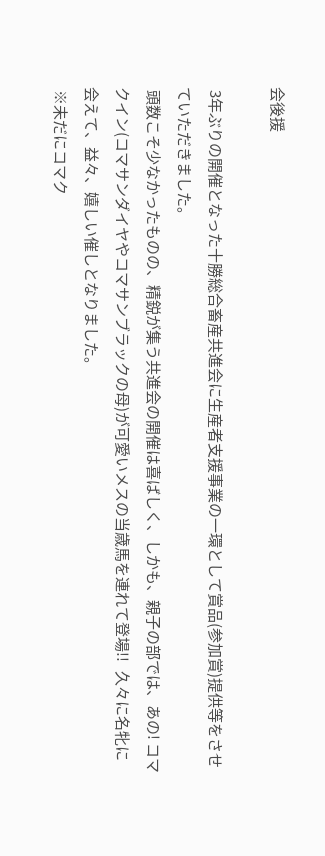会後援

 3年ぶりの開催となった十勝総合畜産共進会に生産者支援事業の一環として賞品(参加賞)提供等をさせていただきました。
 頭数こそ少なかったものの、精鋭が集う共進会の開催は喜ばしく、しかも、親子の部では、あの! コマクイン(コマサンダイヤやコマサンブラックの母)が可愛いメスの当歳馬を連れて登場!!   久々に名牝に会えて、益々、嬉しい催しとなりました。
 ※未だにコマク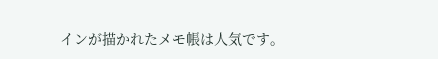インが描かれたメモ帳は人気です。